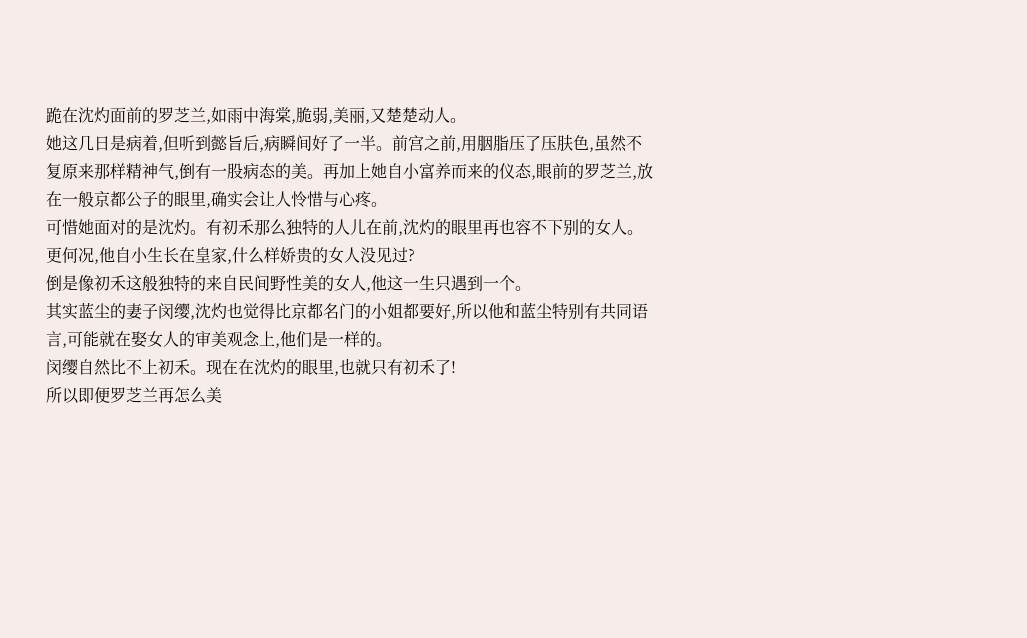跪在沈灼面前的罗芝兰,如雨中海棠,脆弱,美丽,又楚楚动人。
她这几日是病着,但听到懿旨后,病瞬间好了一半。前宫之前,用胭脂压了压肤色,虽然不复原来那样精神气,倒有一股病态的美。再加上她自小富养而来的仪态,眼前的罗芝兰,放在一般京都公子的眼里,确实会让人怜惜与心疼。
可惜她面对的是沈灼。有初禾那么独特的人儿在前,沈灼的眼里再也容不下别的女人。更何况,他自小生长在皇家,什么样娇贵的女人没见过?
倒是像初禾这般独特的来自民间野性美的女人,他这一生只遇到一个。
其实蓝尘的妻子闵缨,沈灼也觉得比京都名门的小姐都要好,所以他和蓝尘特别有共同语言,可能就在娶女人的审美观念上,他们是一样的。
闵缨自然比不上初禾。现在在沈灼的眼里,也就只有初禾了!
所以即便罗芝兰再怎么美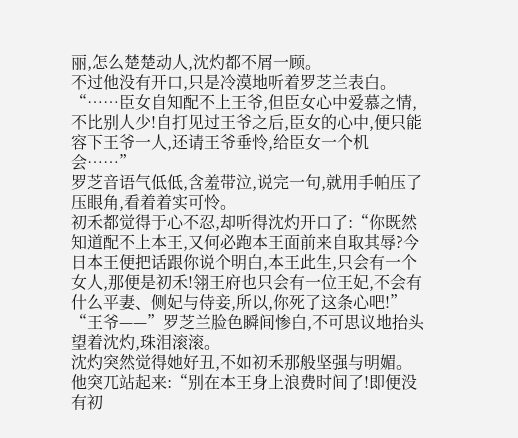丽,怎么楚楚动人,沈灼都不屑一顾。
不过他没有开口,只是冷漠地听着罗芝兰表白。
“……臣女自知配不上王爷,但臣女心中爱慕之情,不比别人少!自打见过王爷之后,臣女的心中,便只能容下王爷一人,还请王爷垂怜,给臣女一个机会……”
罗芝音语气低低,含羞带泣,说完一句,就用手帕压了压眼角,看着着实可怜。
初禾都觉得于心不忍,却听得沈灼开口了:“你既然知道配不上本王,又何必跑本王面前来自取其辱?今日本王便把话跟你说个明白,本王此生,只会有一个女人,那便是初禾!翎王府也只会有一位王妃,不会有什么平妻、侧妃与侍妾,所以,你死了这条心吧!”
“王爷——”罗芝兰脸色瞬间惨白,不可思议地抬头望着沈灼,珠泪滚滚。
沈灼突然觉得她好丑,不如初禾那般坚强与明媚。
他突兀站起来:“别在本王身上浪费时间了!即便没有初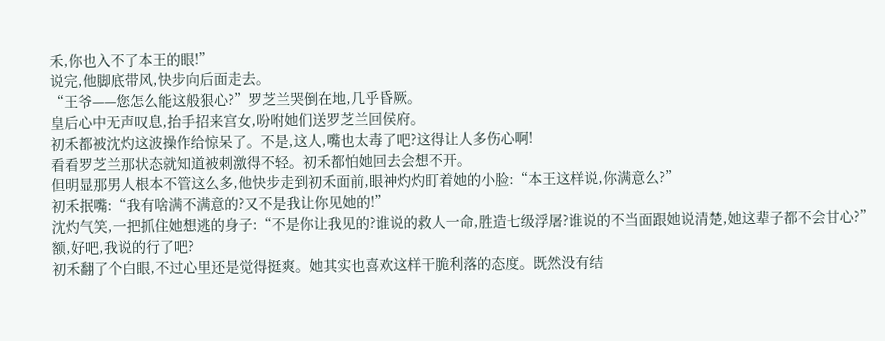禾,你也入不了本王的眼!”
说完,他脚底带风,快步向后面走去。
“王爷——您怎么能这般狠心?”罗芝兰哭倒在地,几乎昏厥。
皇后心中无声叹息,抬手招来宫女,吩咐她们送罗芝兰回侯府。
初禾都被沈灼这波操作给惊呆了。不是,这人,嘴也太毒了吧?这得让人多伤心啊!
看看罗芝兰那状态就知道被刺激得不轻。初禾都怕她回去会想不开。
但明显那男人根本不管这么多,他快步走到初禾面前,眼神灼灼盯着她的小脸:“本王这样说,你满意么?”
初禾抿嘴:“我有啥满不满意的?又不是我让你见她的!”
沈灼气笑,一把抓住她想逃的身子:“不是你让我见的?谁说的救人一命,胜造七级浮屠?谁说的不当面跟她说清楚,她这辈子都不会甘心?”
额,好吧,我说的行了吧?
初禾翻了个白眼,不过心里还是觉得挺爽。她其实也喜欢这样干脆利落的态度。既然没有结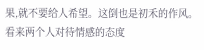果,就不要给人希望。这倒也是初禾的作风。
看来两个人对待情感的态度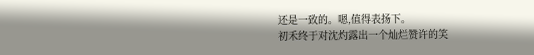还是一致的。嗯,值得表扬下。
初禾终于对沈灼露出一个灿烂赞许的笑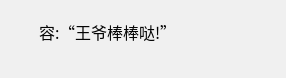容:“王爷棒棒哒!”